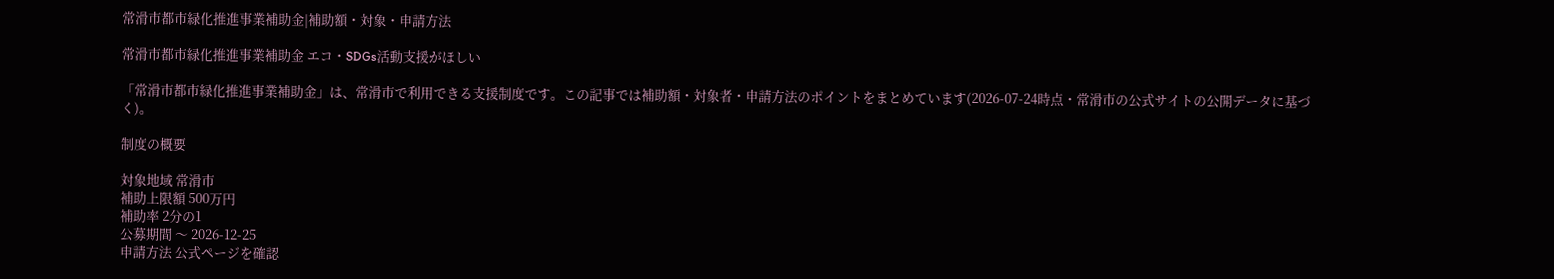常滑市都市緑化推進事業補助金|補助額・対象・申請方法

常滑市都市緑化推進事業補助金 エコ・SDGs活動支援がほしい

「常滑市都市緑化推進事業補助金」は、常滑市で利用できる支援制度です。この記事では補助額・対象者・申請方法のポイントをまとめています(2026-07-24時点・常滑市の公式サイトの公開データに基づく)。

制度の概要

対象地域 常滑市
補助上限額 500万円
補助率 2分の1
公募期間 〜 2026-12-25
申請方法 公式ページを確認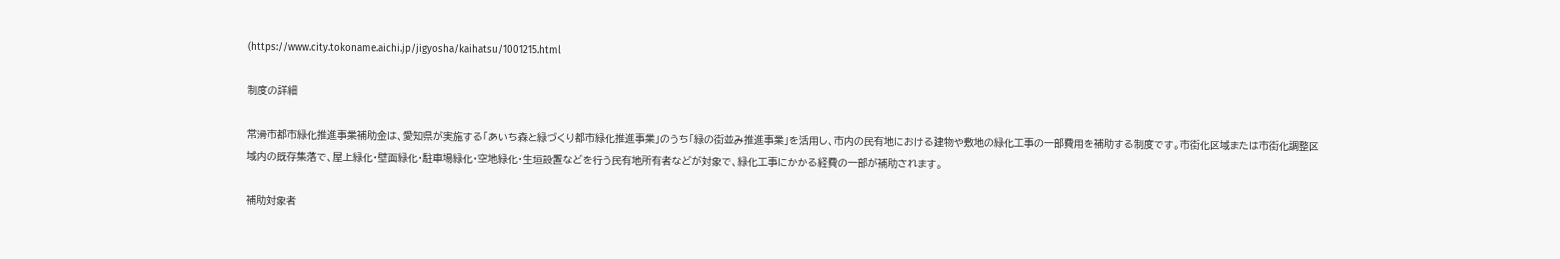(https://www.city.tokoname.aichi.jp/jigyosha/kaihatsu/1001215.html

制度の詳細

常滑市都市緑化推進事業補助金は、愛知県が実施する「あいち森と緑づくり都市緑化推進事業」のうち「緑の街並み推進事業」を活用し、市内の民有地における建物や敷地の緑化工事の一部費用を補助する制度です。市街化区域または市街化調整区域内の既存集落で、屋上緑化・壁面緑化・駐車場緑化・空地緑化・生垣設置などを行う民有地所有者などが対象で、緑化工事にかかる経費の一部が補助されます。

補助対象者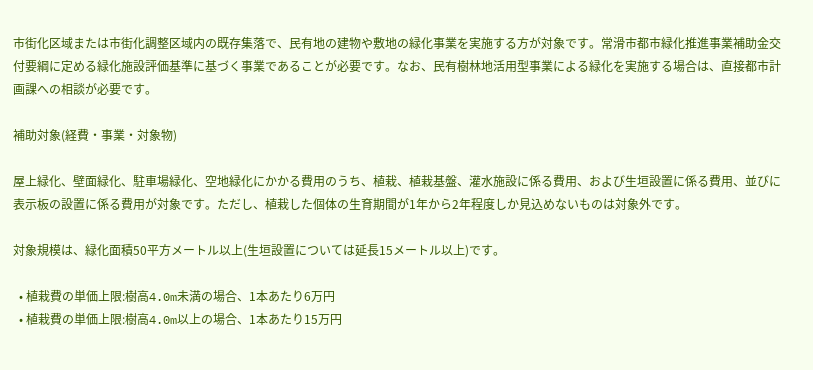市街化区域または市街化調整区域内の既存集落で、民有地の建物や敷地の緑化事業を実施する方が対象です。常滑市都市緑化推進事業補助金交付要綱に定める緑化施設評価基準に基づく事業であることが必要です。なお、民有樹林地活用型事業による緑化を実施する場合は、直接都市計画課への相談が必要です。

補助対象(経費・事業・対象物)

屋上緑化、壁面緑化、駐車場緑化、空地緑化にかかる費用のうち、植栽、植栽基盤、灌水施設に係る費用、および生垣設置に係る費用、並びに表示板の設置に係る費用が対象です。ただし、植栽した個体の生育期間が1年から2年程度しか見込めないものは対象外です。

対象規模は、緑化面積50平方メートル以上(生垣設置については延長15メートル以上)です。

  • 植栽費の単価上限:樹高4.0m未満の場合、1本あたり6万円
  • 植栽費の単価上限:樹高4.0m以上の場合、1本あたり15万円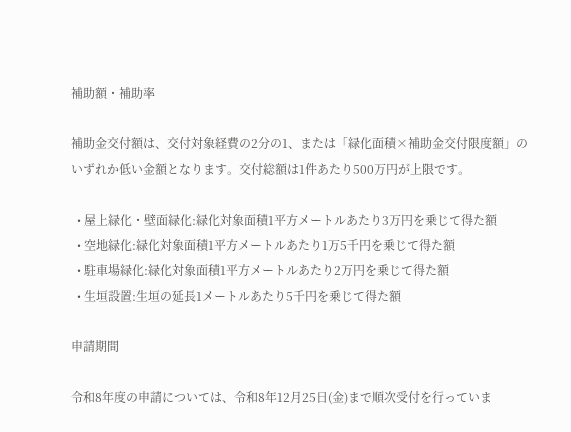補助額・補助率

補助金交付額は、交付対象経費の2分の1、または「緑化面積×補助金交付限度額」のいずれか低い金額となります。交付総額は1件あたり500万円が上限です。

  • 屋上緑化・壁面緑化:緑化対象面積1平方メートルあたり3万円を乗じて得た額
  • 空地緑化:緑化対象面積1平方メートルあたり1万5千円を乗じて得た額
  • 駐車場緑化:緑化対象面積1平方メートルあたり2万円を乗じて得た額
  • 生垣設置:生垣の延長1メートルあたり5千円を乗じて得た額

申請期間

令和8年度の申請については、令和8年12月25日(金)まで順次受付を行っていま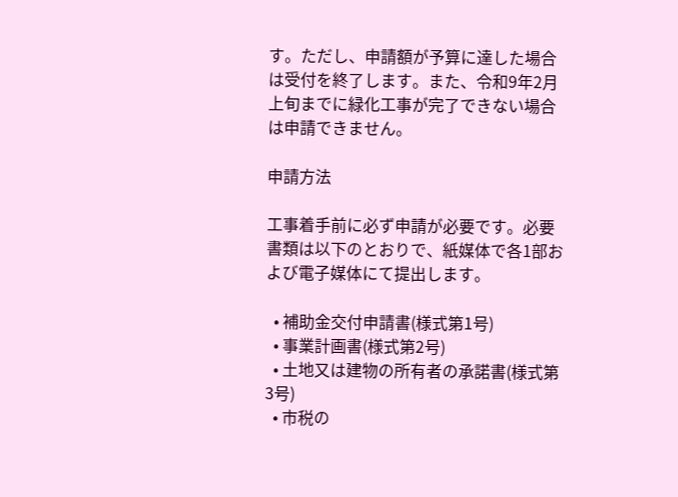す。ただし、申請額が予算に達した場合は受付を終了します。また、令和9年2月上旬までに緑化工事が完了できない場合は申請できません。

申請方法

工事着手前に必ず申請が必要です。必要書類は以下のとおりで、紙媒体で各1部および電子媒体にて提出します。

  • 補助金交付申請書(様式第1号)
  • 事業計画書(様式第2号)
  • 土地又は建物の所有者の承諾書(様式第3号)
  • 市税の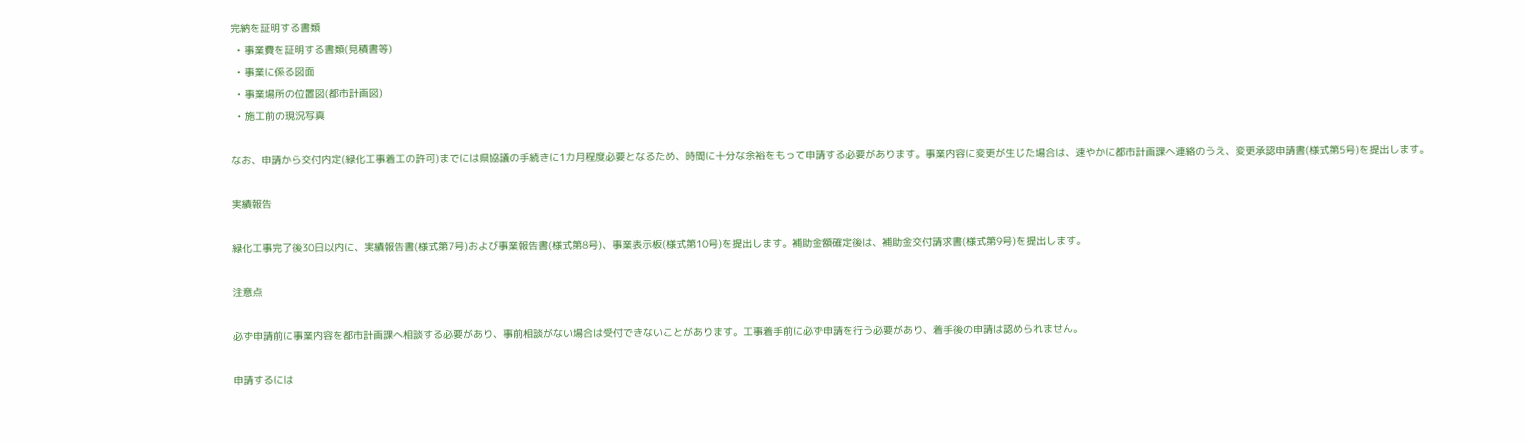完納を証明する書類
  • 事業費を証明する書類(見積書等)
  • 事業に係る図面
  • 事業場所の位置図(都市計画図)
  • 施工前の現況写真

なお、申請から交付内定(緑化工事着工の許可)までには県協議の手続きに1カ月程度必要となるため、時間に十分な余裕をもって申請する必要があります。事業内容に変更が生じた場合は、速やかに都市計画課へ連絡のうえ、変更承認申請書(様式第5号)を提出します。

実績報告

緑化工事完了後30日以内に、実績報告書(様式第7号)および事業報告書(様式第8号)、事業表示板(様式第10号)を提出します。補助金額確定後は、補助金交付請求書(様式第9号)を提出します。

注意点

必ず申請前に事業内容を都市計画課へ相談する必要があり、事前相談がない場合は受付できないことがあります。工事着手前に必ず申請を行う必要があり、着手後の申請は認められません。

申請するには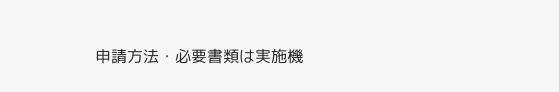申請方法・必要書類は実施機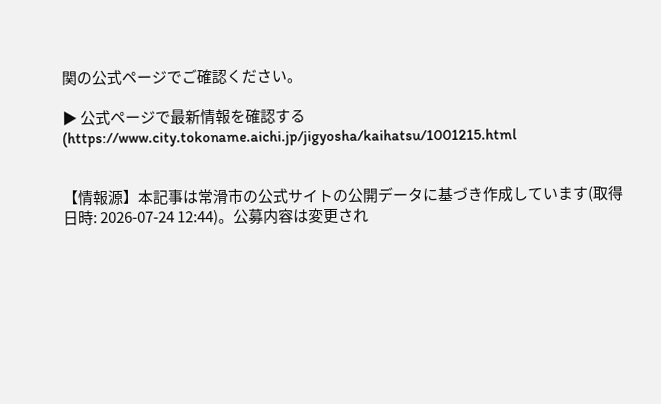関の公式ページでご確認ください。

▶ 公式ページで最新情報を確認する(https://www.city.tokoname.aichi.jp/jigyosha/kaihatsu/1001215.html


【情報源】本記事は常滑市の公式サイトの公開データに基づき作成しています(取得日時: 2026-07-24 12:44)。公募内容は変更され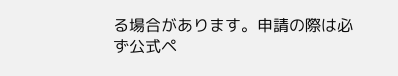る場合があります。申請の際は必ず公式ペ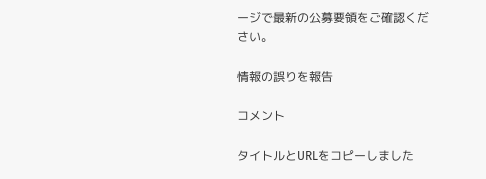ージで最新の公募要領をご確認ください。

情報の誤りを報告

コメント

タイトルとURLをコピーしました